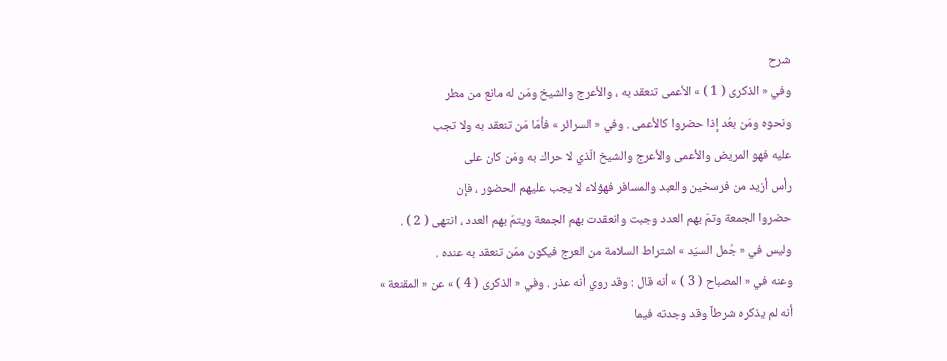شرح
وفي « الذكرى ( 1 ) » الأعمى تنعقد به ، والأعرج والشيخ ومَن له مانع من مطر
ونحوه ومَن بعُد إذا حضروا كالأعمى . وفي « السرائر » فأمّا مَن تنعقد به ولا تجب
عليه فهو المريض والأعمى والأعرج والشيخ الّذي لا حراك به ومَن كان على
رأس أزيد من فرسخين والعبد والمسافر فهؤلاء لا يجب عليهم الحضور ، فإن
حضروا الجمعة وتمّ بهم العدد وجبت وانعقدت بهم الجمعة ويتمّ بهم العدد ، انتهى ( 2 ) .
وليس في « جُمل السيّد » اشتراط السلامة من العرج فيكون ممّن تنعقد به عنده .
وعنه في « المصباح ( 3 ) » أنه قال : وقد روي أنه عذر . وفي « الذكرى ( 4 ) » عن « المقنعة »
أنه لم يذكره شرطاً وقد وجدته فيما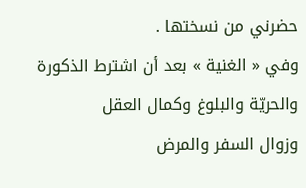حضرني من نسختها .
وفي « الغنية » بعد أن اشترط الذكورة والحريّة والبلوغ وكمال العقل
وزوال السفر والمرض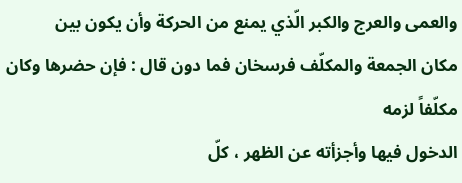والعمى والعرج والكبر الّذي يمنع من الحركة وأن يكون بين
مكان الجمعة والمكلّف فرسخان فما دون قال : فإن حضرها وكان مكلّفاً لزمه
الدخول فيها وأجزأته عن الظهر ، كلّ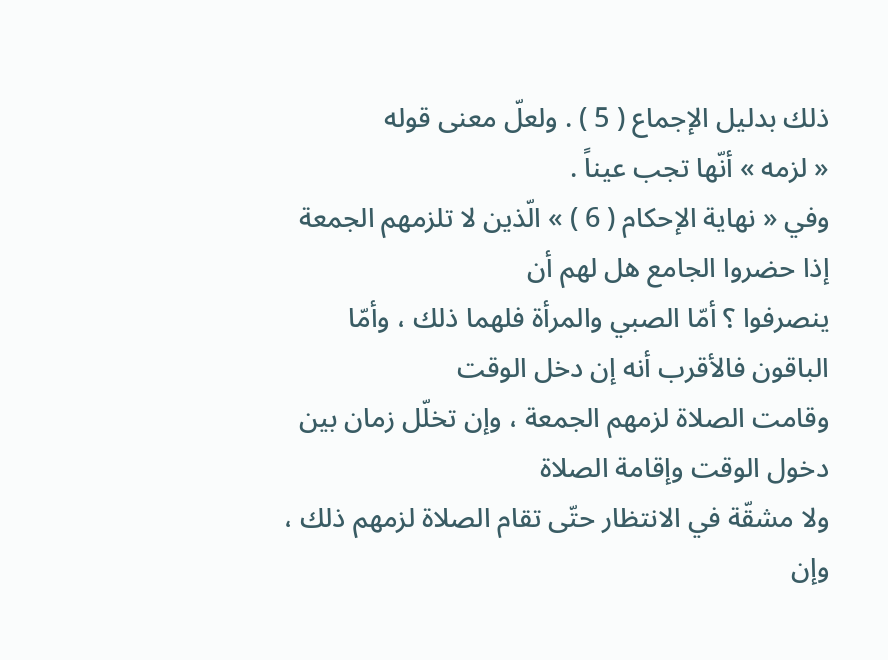ذلك بدليل الإجماع ( 5 ) . ولعلّ معنى قوله
« لزمه » أنّها تجب عيناً .
وفي « نهاية الإحكام ( 6 ) » الّذين لا تلزمهم الجمعة إذا حضروا الجامع هل لهم أن
ينصرفوا ؟ أمّا الصبي والمرأة فلهما ذلك ، وأمّا الباقون فالأقرب أنه إن دخل الوقت
وقامت الصلاة لزمهم الجمعة ، وإن تخلّل زمان بين دخول الوقت وإقامة الصلاة
ولا مشقّة في الانتظار حتّى تقام الصلاة لزمهم ذلك ، وإن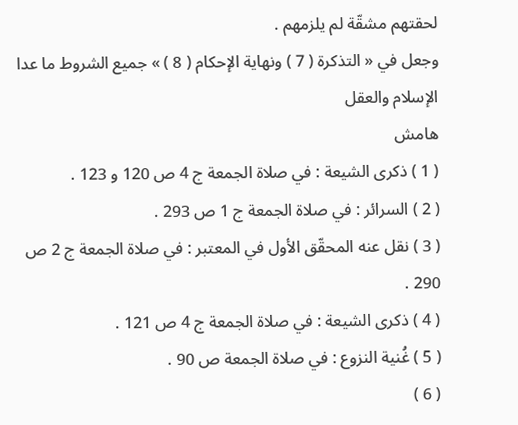لحقتهم مشقّة لم يلزمهم .
وجعل في « التذكرة ( 7 ) ونهاية الإحكام ( 8 ) » جميع الشروط ما عدا الإسلام والعقل
هامش
( 1 ) ذكرى الشيعة : في صلاة الجمعة ج 4 ص 120 و 123 .
( 2 ) السرائر : في صلاة الجمعة ج 1 ص 293 .
( 3 ) نقل عنه المحقّق الأول في المعتبر : في صلاة الجمعة ج 2 ص 290 .
( 4 ) ذكرى الشيعة : في صلاة الجمعة ج 4 ص 121 .
( 5 ) غُنية النزوع : في صلاة الجمعة ص 90 .
( 6 )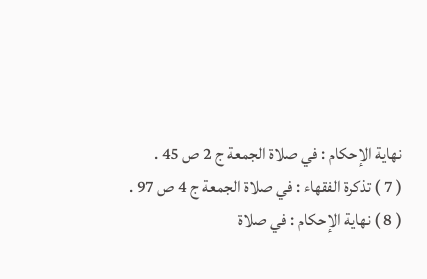نهاية الإحكام : في صلاة الجمعة ج 2 ص 45 .
( 7 ) تذكرة الفقهاء : في صلاة الجمعة ج 4 ص 97 .
( 8 ) نهاية الإحكام : في صلاة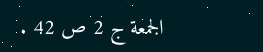الجمعة ج 2 ص 42 .